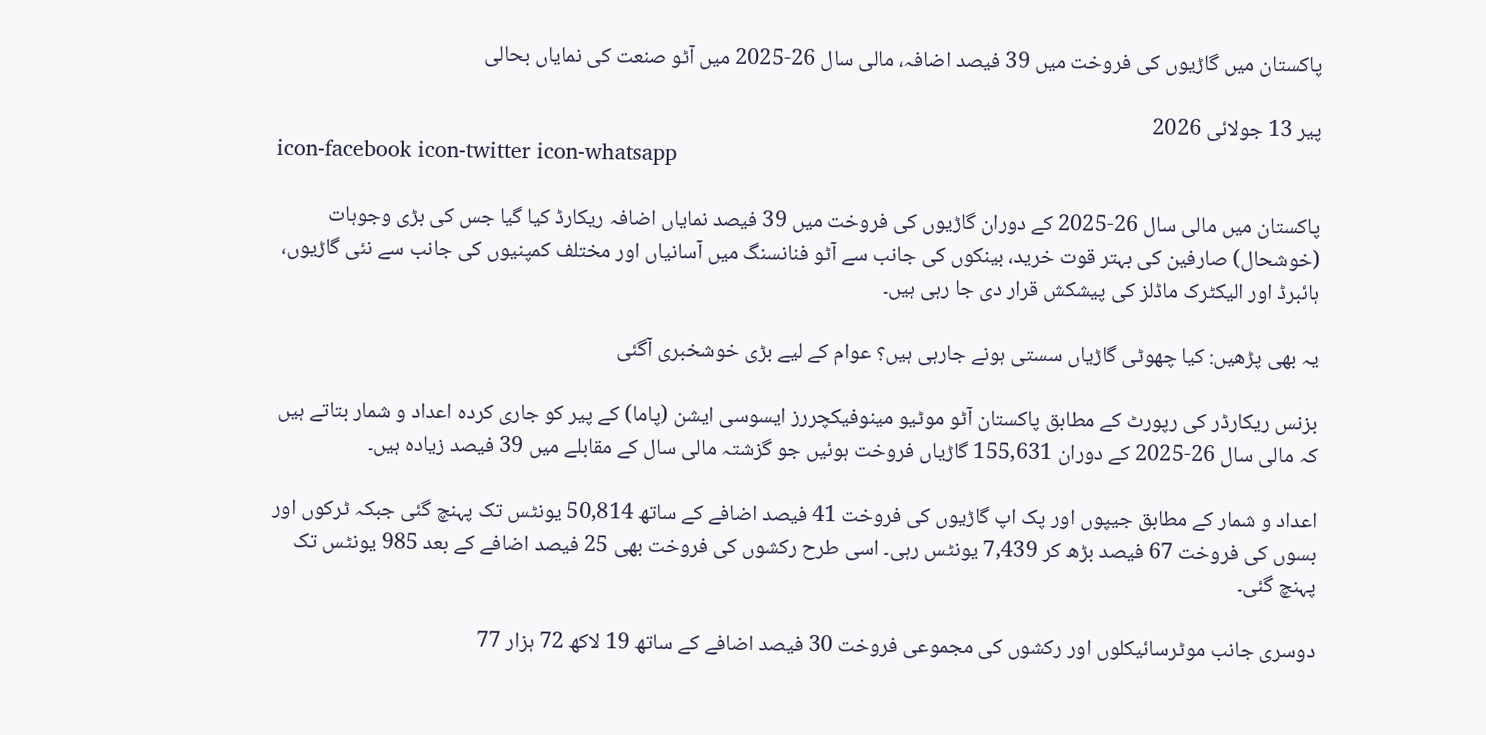پاکستان میں گاڑیوں کی فروخت میں 39 فیصد اضافہ، مالی سال 26-2025 میں آٹو صنعت کی نمایاں بحالی

پیر 13 جولائی 2026
icon-facebook icon-twitter icon-whatsapp

پاکستان میں مالی سال 26-2025 کے دوران گاڑیوں کی فروخت میں 39 فیصد نمایاں اضافہ ریکارڈ کیا گیا جس کی بڑی وجوہات (خوشحال) صارفین کی بہتر قوت خرید، بینکوں کی جانب سے آٹو فنانسنگ میں آسانیاں اور مختلف کمپنیوں کی جانب سے نئی گاڑیوں، ہائبرڈ اور الیکٹرک ماڈلز کی پیشکش قرار دی جا رہی ہیں۔

یہ بھی پڑھیں: کیا چھوٹی گاڑیاں سستی ہونے جارہی ہیں؟ عوام کے لیے بڑی خوشخبری آگئی

بزنس ریکارڈر کی رپورٹ کے مطابق پاکستان آٹو موٹیو مینوفیکچررز ایسوسی ایشن (پاما) کے پیر کو جاری کردہ اعداد و شمار بتاتے ہیں کہ مالی سال 26-2025 کے دوران 155,631 گاڑیاں فروخت ہوئیں جو گزشتہ مالی سال کے مقابلے میں 39 فیصد زیادہ ہیں۔

اعداد و شمار کے مطابق جیپوں اور پک اپ گاڑیوں کی فروخت 41 فیصد اضافے کے ساتھ 50,814 یونٹس تک پہنچ گئی جبکہ ٹرکوں اور بسوں کی فروخت 67 فیصد بڑھ کر 7,439 یونٹس رہی۔ اسی طرح رکشوں کی فروخت بھی 25 فیصد اضافے کے بعد 985 یونٹس تک پہنچ گئی۔

دوسری جانب موٹرسائیکلوں اور رکشوں کی مجموعی فروخت 30 فیصد اضافے کے ساتھ 19 لاکھ 72 ہزار 77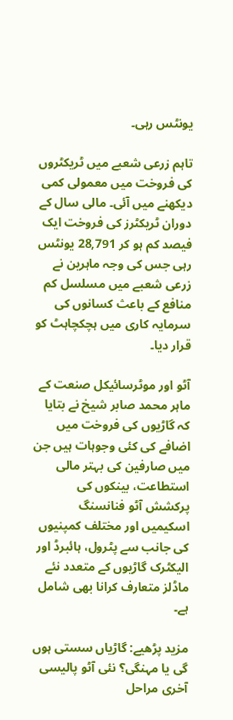یونٹس رہی۔

تاہم زرعی شعبے میں ٹریکٹروں کی فروخت میں معمولی کمی دیکھنے میں آئی۔ مالی سال کے دوران ٹریکٹرز کی فروخت ایک فیصد کم ہو کر 28,791 یونٹس رہی جس کی وجہ ماہرین نے زرعی شعبے میں مسلسل کم منافع کے باعث کسانوں کی سرمایہ کاری میں ہچکچاہٹ کو قرار دیا۔

آٹو اور موٹرسائیکل صنعت کے ماہر محمد صابر شیخ نے بتایا کہ گاڑیوں کی فروخت میں اضافے کی کئی وجوہات ہیں جن میں صارفین کی بہتر مالی استطاعت، بینکوں کی پرکشش آٹو فنانسنگ اسکیمیں اور مختلف کمپنیوں کی جانب سے پٹرول، ہائبرڈ اور الیکٹرک گاڑیوں کے متعدد نئے ماڈلز متعارف کرانا بھی شامل ہے۔

مزید پڑھیے: گاڑیاں سستی ہوں گی یا مہنگی؟ نئی آٹو پالیسی آخری مراحل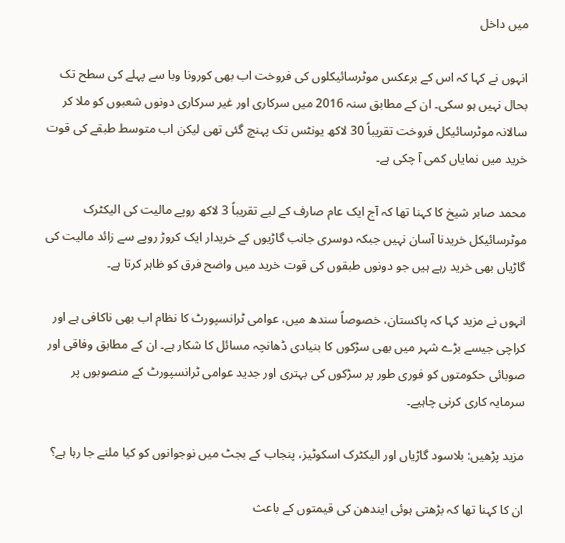میں داخل

انہوں نے کہا کہ اس کے برعکس موٹرسائیکلوں کی فروخت اب بھی کورونا وبا سے پہلے کی سطح تک بحال نہیں ہو سکی۔ ان کے مطابق سنہ 2016 میں سرکاری اور غیر سرکاری دونوں شعبوں کو ملا کر سالانہ موٹرسائیکل فروخت تقریباً 30 لاکھ یونٹس تک پہنچ گئی تھی لیکن اب متوسط طبقے کی قوت خرید میں نمایاں کمی آ چکی ہے۔

محمد صابر شیخ کا کہنا تھا کہ آج ایک عام صارف کے لیے تقریباً 3 لاکھ روپے مالیت کی الیکٹرک موٹرسائیکل خریدنا آسان نہیں جبکہ دوسری جانب گاڑیوں کے خریدار ایک کروڑ روپے سے زائد مالیت کی گاڑیاں بھی خرید رہے ہیں جو دونوں طبقوں کی قوت خرید میں واضح فرق کو ظاہر کرتا ہے۔

انہوں نے مزید کہا کہ پاکستان، خصوصاً سندھ میں، عوامی ٹرانسپورٹ کا نظام اب بھی ناکافی ہے اور کراچی جیسے بڑے شہر میں بھی سڑکوں کا بنیادی ڈھانچہ مسائل کا شکار ہے۔ ان کے مطابق وفاقی اور صوبائی حکومتوں کو فوری طور پر سڑکوں کی بہتری اور جدید عوامی ٹرانسپورٹ کے منصوبوں پر سرمایہ کاری کرنی چاہیے۔

مزید پڑھیں: بلاسود گاڑیاں اور الیکٹرک اسکوٹیز، پنجاب کے بجٹ میں نوجوانوں کو کیا ملنے جا رہا ہے؟

ان کا کہنا تھا کہ بڑھتی ہوئی ایندھن کی قیمتوں کے باعث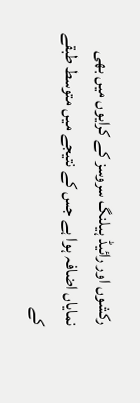رکشوں اور رائیڈ ہیلنگ سروسز کے کرایوں میں بھی نمایاں اضافہ ہوا ہے جس کے نتیجے میں متوسط طبقے کے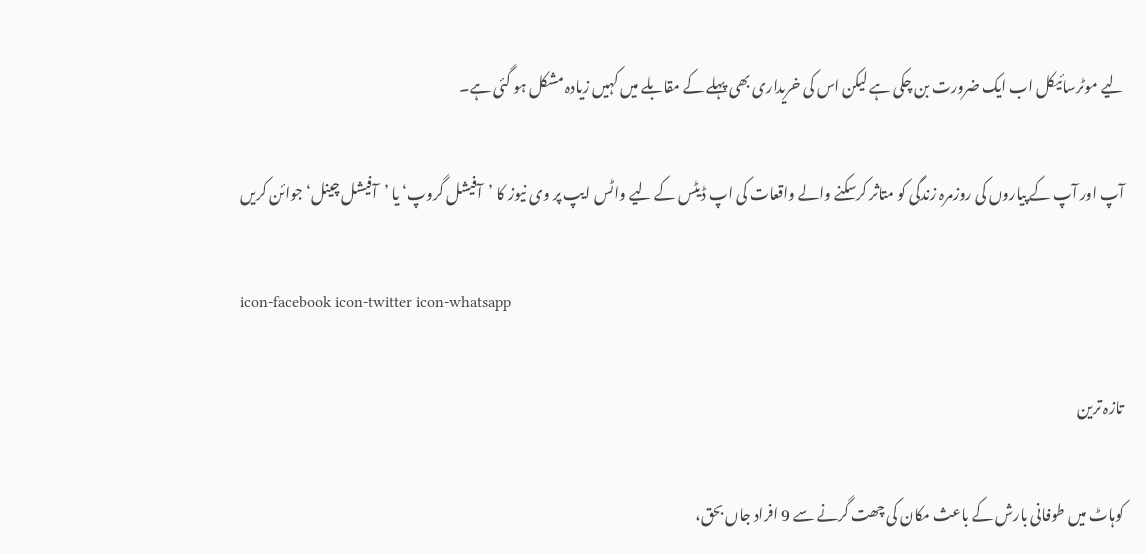لیے موٹرسائیکل اب ایک ضرورت بن چکی ہے لیکن اس کی خریداری بھی پہلے کے مقابلے میں کہیں زیادہ مشکل ہو گئی ہے۔

آپ اور آپ کے پیاروں کی روزمرہ زندگی کو متاثر کرسکنے والے واقعات کی اپ ڈیٹس کے لیے واٹس ایپ پر وی نیوز کا ’آفیشل گروپ‘ یا ’آفیشل چینل‘ جوائن کریں

icon-facebook icon-twitter icon-whatsapp

تازہ ترین

کوہاٹ میں طوفانی بارش کے باعث مکان کی چھت گرنے سے 9 افراد جاں بحق،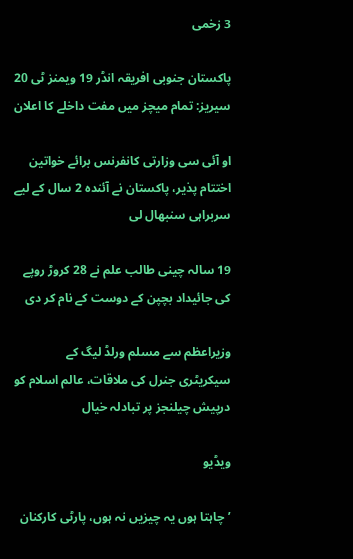3 زخمی

پاکستان جنوبی افریقہ انڈر 19 ویمنز ٹی 20 سیریز: تمام میچز میں مفت داخلے کا اعلان

او آئی سی وزارتی کانفرنس برائے خواتین اختتام پذیر، پاکستان نے آئندہ 2 سال کے لیے سربراہی سنبھال لی

19 سالہ چینی طالب علم نے 28 کروڑ روپے کی جائیداد بچپن کے دوست کے نام کر دی

وزیراعظم سے مسلم ورلڈ لیگ کے سیکریٹری جنرل کی ملاقات، عالم اسلام کو درپیش چیلنجز پر تبادلہ خیال

ویڈیو

’چاہتا ہوں یہ چیزیں نہ ہوں، پارٹی کارکنان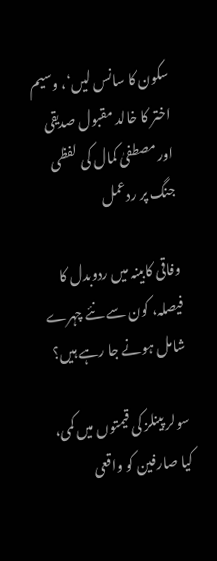سکون کا سانس لیں‘، وسیم اختر کا خالد مقبول صدیقی اور مصطفیٰ کمال کی لفظی جنگ پر ردعمل

وفاقی کابینہ میں ردوبدل کا فیصلہ، کون سے نئے چہرے شامل ہونے جا رہے ہیں؟

سولر پینلز کی قیمتوں میں کمی، کیا صارفین کو واقعی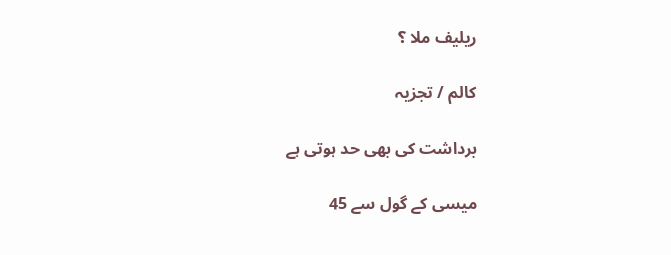ریلیف ملا ؟

کالم / تجزیہ

برداشت کی بھی حد ہوتی ہے

میسی کے گول سے 45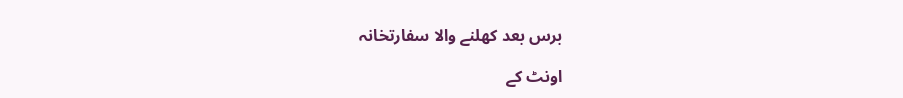برس بعد کھلنے والا سفارتخانہ

اونٹ کے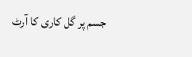جسم پر گل کاری کا آرٹ